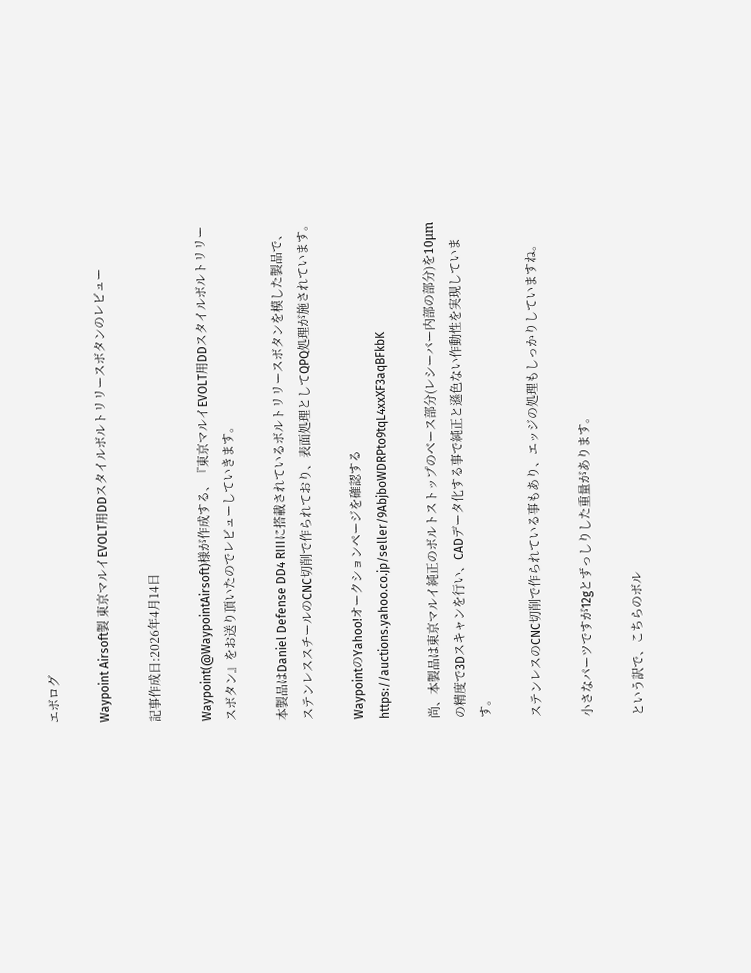エボログ

Waypoint Airsoft製 東京マルイEVOLT用DDスタイルボルトリリースボタンのレビュー

記事作成日:2026年4月14日

Waypoint(@WaypointAirsoft)様が作成する、『東京マルイEVOLT用DDスタイルボルトリリースボタン』をお送り頂いたのでレビューしていきます。

本製品はDaniel Defense DD4 RIIIに搭載されているボルトリリースボタンを模した製品で、ステンレススチールのCNC切削で作られており、表面処理としてQPQ処理が施されています。

WaypointのYahoo!オークションページを確認するhttps://auctions.yahoo.co.jp/seller/9AbjboWDRPto9tqL4xxXF3aqBFkbK

尚、本製品は東京マルイ純正のボルトストップのベース部分(レシーバー内部の部分)を10μmの精度で3Dスキャンを行い、CADデータ化する事で純正と遜色ない作動性を実現しています。

ステンレスのCNC切削で作られている事もあり、エッジの処理もしっかりしていますね。

小さなパーツですが12gとずっしりした重量があります。

という訳で、こちらのボル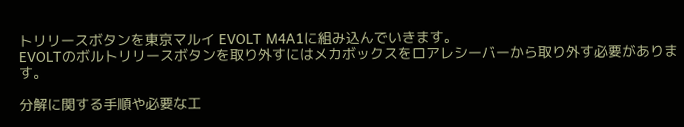トリリースボタンを東京マルイ EVOLT M4A1に組み込んでいきます。
EVOLTのボルトリリースボタンを取り外すにはメカボックスをロアレシーバーから取り外す必要があります。

分解に関する手順や必要な工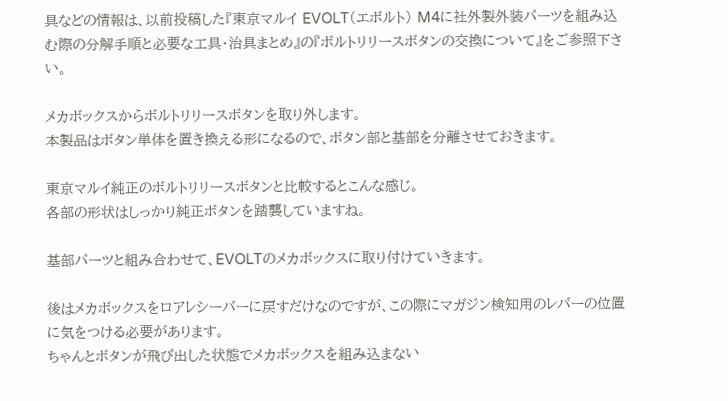具などの情報は、以前投稿した『東京マルイ EVOLT(エボルト) M4に社外製外装パーツを組み込む際の分解手順と必要な工具・治具まとめ』の『ボルトリリースボタンの交換について』をご参照下さい。

メカボックスからボルトリリースボタンを取り外します。
本製品はボタン単体を置き換える形になるので、ボタン部と基部を分離させておきます。

東京マルイ純正のボルトリリースボタンと比較するとこんな感じ。
各部の形状はしっかり純正ボタンを踏襲していますね。

基部パーツと組み合わせて、EVOLTのメカボックスに取り付けていきます。

後はメカボックスをロアレシーバーに戻すだけなのですが、この際にマガジン検知用のレバーの位置に気をつける必要があります。
ちゃんとボタンが飛び出した状態でメカボックスを組み込まない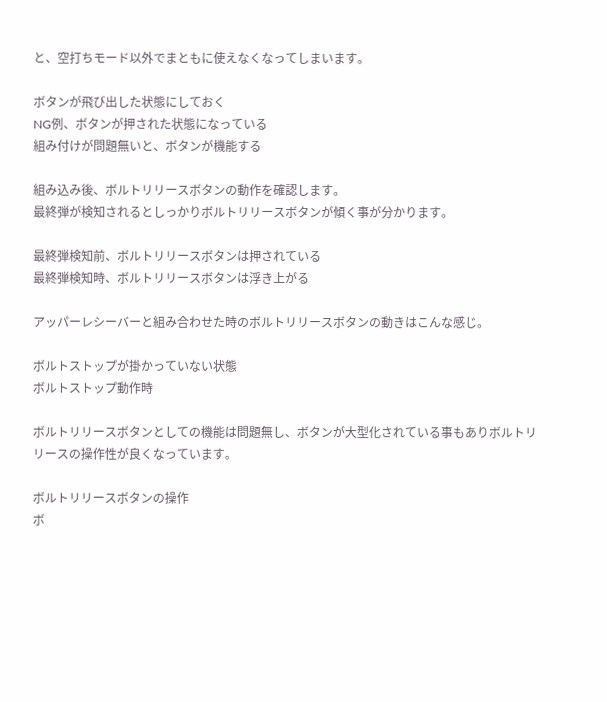と、空打ちモード以外でまともに使えなくなってしまいます。

ボタンが飛び出した状態にしておく
NG例、ボタンが押された状態になっている
組み付けが問題無いと、ボタンが機能する

組み込み後、ボルトリリースボタンの動作を確認します。
最終弾が検知されるとしっかりボルトリリースボタンが傾く事が分かります。

最終弾検知前、ボルトリリースボタンは押されている
最終弾検知時、ボルトリリースボタンは浮き上がる

アッパーレシーバーと組み合わせた時のボルトリリースボタンの動きはこんな感じ。

ボルトストップが掛かっていない状態
ボルトストップ動作時

ボルトリリースボタンとしての機能は問題無し、ボタンが大型化されている事もありボルトリリースの操作性が良くなっています。

ボルトリリースボタンの操作
ボ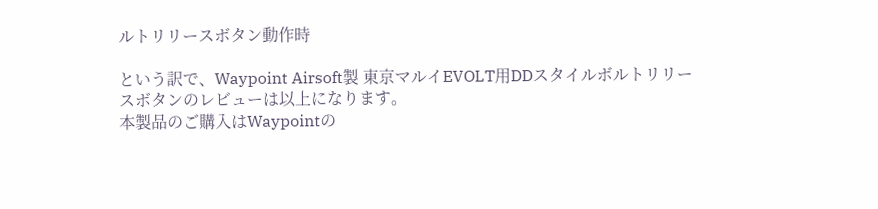ルトリリースボタン動作時

という訳で、Waypoint Airsoft製 東京マルイEVOLT用DDスタイルボルトリリースボタンのレビューは以上になります。
本製品のご購入はWaypointの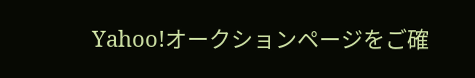Yahoo!オークションページをご確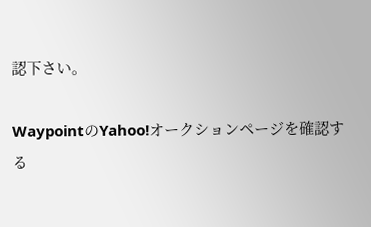認下さい。

WaypointのYahoo!オークションページを確認する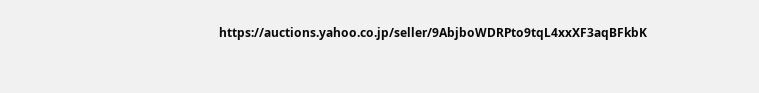https://auctions.yahoo.co.jp/seller/9AbjboWDRPto9tqL4xxXF3aqBFkbK